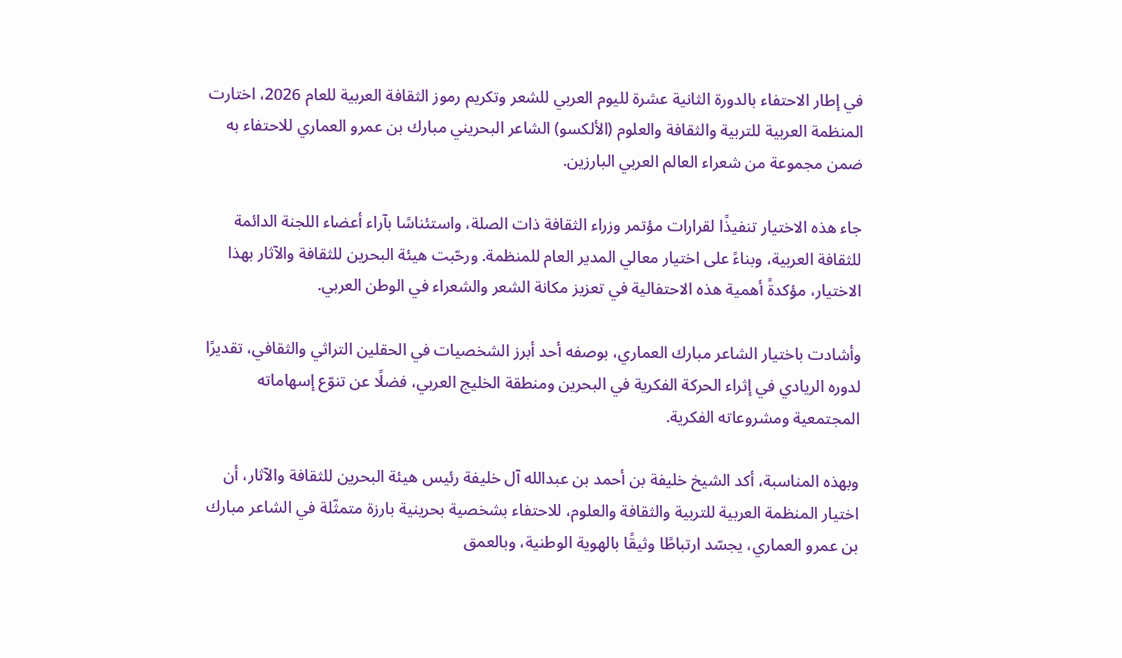في إطار الاحتفاء بالدورة الثانية عشرة لليوم العربي للشعر وتكريم رموز الثقافة العربية للعام 2026، اختارت المنظمة العربية للتربية والثقافة والعلوم (الألكسو) الشاعر البحريني مبارك بن عمرو العماري للاحتفاء به ضمن مجموعة من شعراء العالم العربي البارزين.

جاء هذه الاختيار تنفيذًا لقرارات مؤتمر وزراء الثقافة ذات الصلة، واستئناسًا بآراء أعضاء اللجنة الدائمة للثقافة العربية، وبناءً على اختيار معالي المدير العام للمنظمة. ورحّبت هيئة البحرين للثقافة والآثار بهذا الاختيار، مؤكدةً أهمية هذه الاحتفالية في تعزيز مكانة الشعر والشعراء في الوطن العربي.

وأشادت باختيار الشاعر مبارك العماري، بوصفه أحد أبرز الشخصيات في الحقلين التراثي والثقافي، تقديرًا لدوره الريادي في إثراء الحركة الفكرية في البحرين ومنطقة الخليج العربي، فضلًا عن تنوّع إسهاماته المجتمعية ومشروعاته الفكرية.

وبهذه المناسبة، أكد الشيخ خليفة بن أحمد بن عبدالله آل خليفة رئيس هيئة البحرين للثقافة والآثار، أن اختيار المنظمة العربية للتربية والثقافة والعلوم، للاحتفاء بشخصية بحرينية بارزة متمثّلة في الشاعر مبارك بن عمرو العماري، يجسّد ارتباطًا وثيقًا بالهوية الوطنية، وبالعمق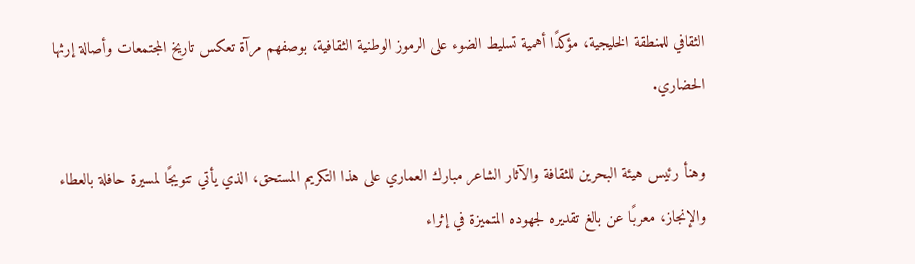الثقافي للمنطقة الخليجية، مؤكدًا أهمية تسليط الضوء على الرموز الوطنية الثقافية، بوصفهم مرآة تعكس تاريخ المجتمعات وأصالة إرثها الحضاري.

وهنأ رئيس هيئة البحرين للثقافة والآثار الشاعر مبارك العماري على هذا التكريم المستحق، الذي يأتي تتويجًا لمسيرة حافلة بالعطاء والإنجاز، معربًا عن بالغ تقديره لجهوده المتميزة في إثراء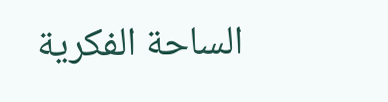الساحة الفكرية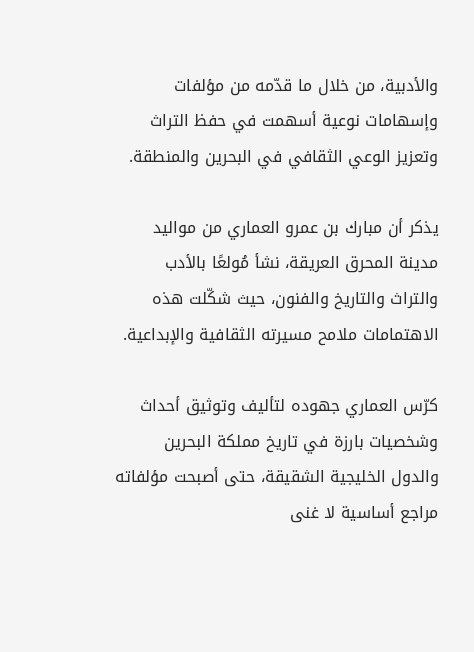والأدبية، من خلال ما قدّمه من مؤلفات وإسهامات نوعية أسهمت في حفظ التراث وتعزيز الوعي الثقافي في البحرين والمنطقة.

يذكر أن مبارك بن عمرو العماري من مواليد مدينة المحرق العريقة، نشأ مُولعًا بالأدب والتراث والتاريخ والفنون، حيث شكّلت هذه الاهتمامات ملامح مسيرته الثقافية والإبداعية.

كرّس العماري جهوده لتأليف وتوثيق أحداث وشخصيات بارزة في تاريخ مملكة البحرين والدول الخليجية الشقيقة، حتى أصبحت مؤلفاته مراجع أساسية لا غنى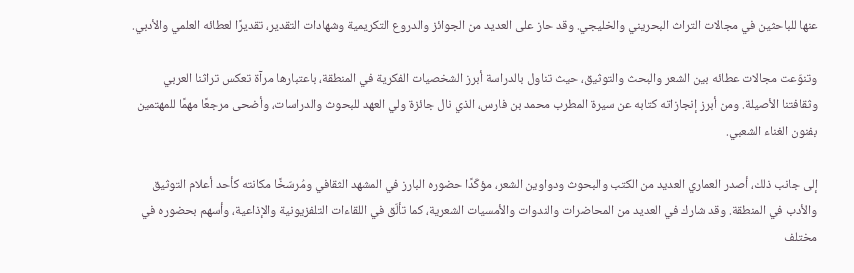عنها للباحثين في مجالات التراث البحريني والخليجي. وقد حاز على العديد من الجوائز والدروع التكريمية وشهادات التقدير، تقديرًا لعطائه العلمي والأدبي.

وتنوّعت مجالات عطائه بين الشعر والبحث والتوثيق، حيث تناول بالدراسة أبرز الشخصيات الفكرية في المنطقة، باعتبارها مرآة تعكس تراثنا العربي وثقافتنا الأصيلة. ومن أبرز إنجازاته كتابه عن سيرة المطرب محمد بن فارس، الذي نال جائزة ولي العهد للبحوث والدراسات، وأضحى مرجعًا مهمًا للمهتمين بفنون الغناء الشعبي.

إلى جانب ذلك، أصدر العماري العديد من الكتب والبحوث ودواوين الشعر، مؤكّدًا حضوره البارز في المشهد الثقافي ومُرسّخًا مكانته كأحد أعلام التوثيق والأدب في المنطقة. وقد شارك في العديد من المحاضرات والندوات والأمسيات الشعرية، كما تألّق في اللقاءات التلفزيونية والإذاعية، وأسهم بحضوره في مختلف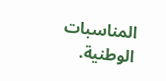المناسبات الوطنية.